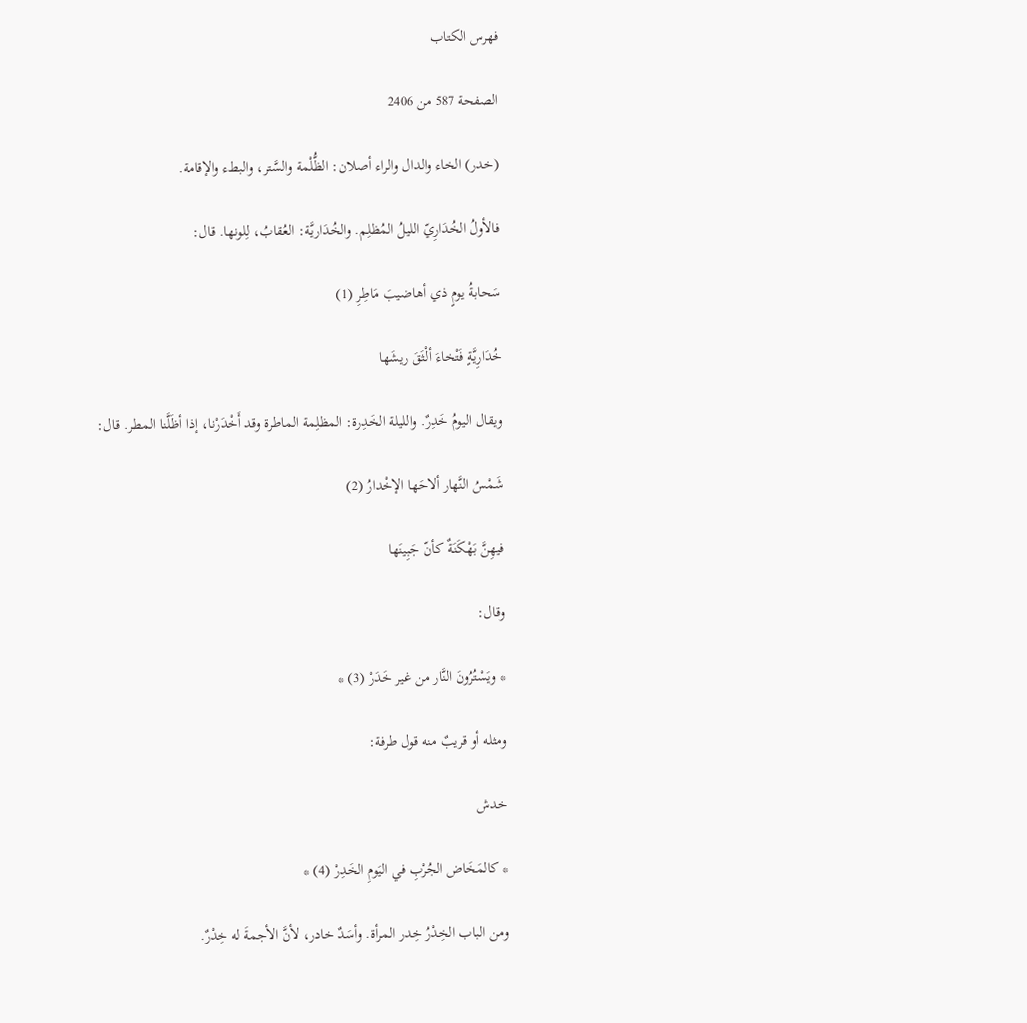فهرس الكتاب

الصفحة 587 من 2406

(خدر) الخاء والدال والراء أصلان: الظُّلْمة والسَّتر، والبطء والإقامة.

فالأولُ الخُدَارِيّ الليلُ المُظلِم. والخُدَاريَّة: العُقابُ، لِلونها. قال:

سَحابةُ يومٍ ذي أهاضيبَ مَاطِرِ (1)

خُدَارِيَّةٍ فَتْخاءَ ألْثَقَ ريشَها

ويقال اليومُ خَدِرٌ. والليلة الخَدِرة: المظلِمة الماطرة وقد أَخْدَرْنا، إذا أظَلَّنا المطر. قال:

شَمْسُ النَّهار ألاحَها الإخْدارُ (2)

فيهِنَّ بَهْكَنَةٌ كأنّ جَبِينَها

وقال:

* ويَسْتُرُونَ النَّار من غير خَدَرْ (3) *

ومثله أو قريبٌ منه قول طرفة:

خدش

* كالمَخَاض الجُرْبِ في اليَومِ الخَدِرْ (4) *

ومن الباب الخِدْرُ خِدر المرأة. وأسَدٌ خادر، لأنَّ الأجمةَ له خِدْرٌ.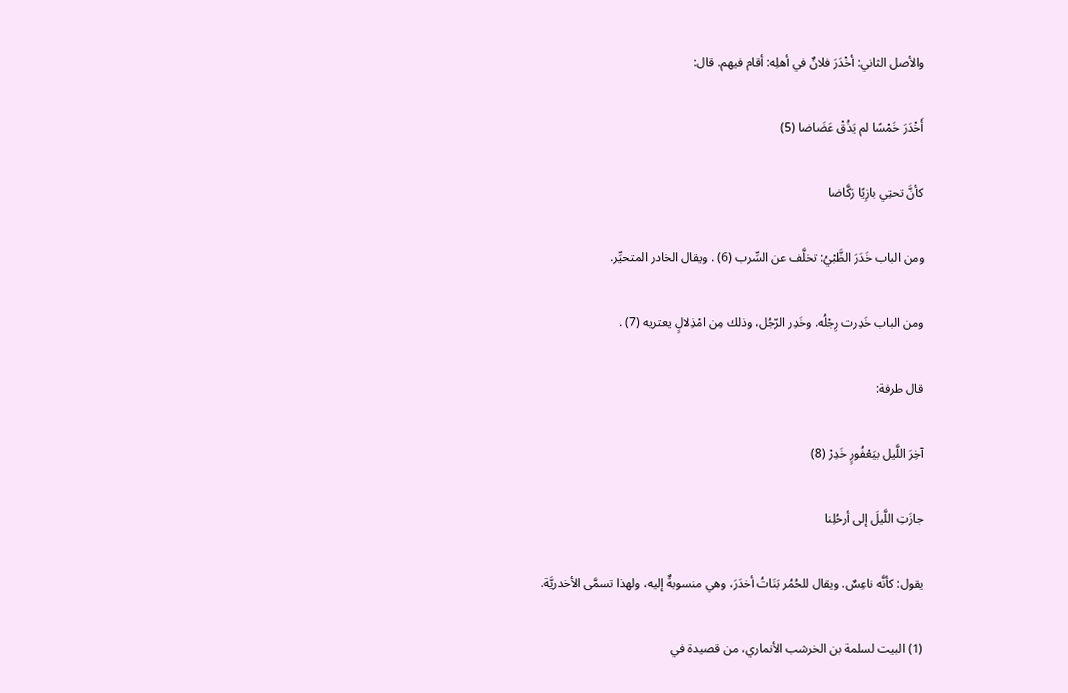والأصل الثاني: أخْدَرَ فلانٌ في أهلِه: أقام فيهم. قال:

أَخْدَرَ خَمْسًا لم يَذُقْ عَضَاضا (5)

كأنَّ تحتِي بازِيًا رَكَّاضا

ومن الباب خَدَرَ الظَّبْيُ: تخلَّف عن السِّرب (6) . ويقال الخادر المتحيِّر.

ومن الباب خَدِرت رِجْلُه. وخَدِر الرّجُل، وذلك مِن امْذِلالٍ يعتريه (7) .

قال طرفة:

آخِرَ اللَّيل بيَعْفُورٍ خَدِرْ (8)

جازَتِ اللَّيلَ إلى أرحُلِنا

يقول: كأنَّه ناعِسٌ. ويقال للحُمُر بَنَاتُ أخدَرَ، وهي منسوبةٌ إليه، ولهذا تسمَّى الأخدريَّة.

(1) البيت لسلمة بن الخرشب الأنماري، من قصيدة في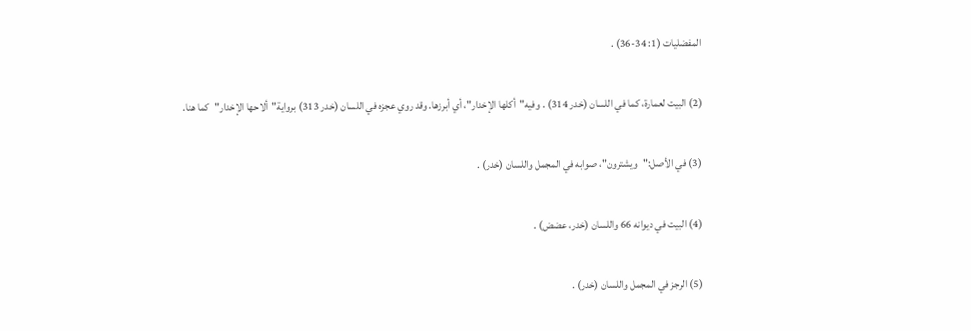المفضليات (1: 34-36) .

(2) البيت لعمارة، كما في اللسان (خدر 314) . وفيه"أكلها الإخدار"، أي أبرزها. وقد روي عجزه في اللسان (خدر 313) برواية"ألاحها الإخدار"كما هنا.

(3) في الأصل:"ويشترون"، صوابه في المجمل واللسان (خدر) .

(4) البيت في ديوانه 66 واللسان (خدر، عضض) .

(5) الرجز في المجمل واللسان (خدر) .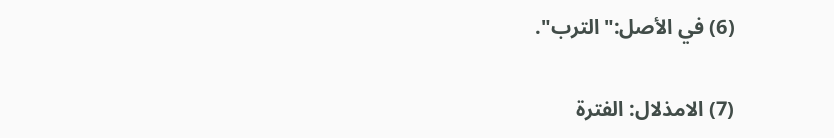(6) في الأصل:"الترب".

(7) الامذلال: الفترة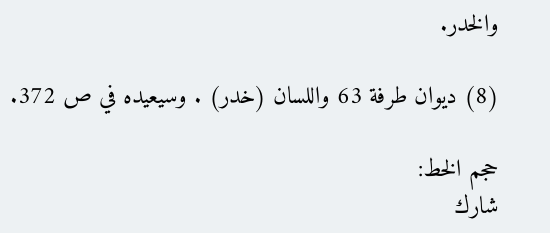والخدر.

(8) ديوان طرفة 63 واللسان (خدر) . وسيعيده في ص 372.

حجم الخط:
شارك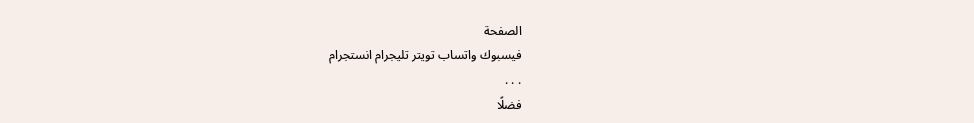الصفحة
فيسبوك واتساب تويتر تليجرام انستجرام
. . .
فضلًا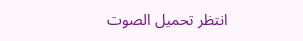انتظر تحميل الصوت